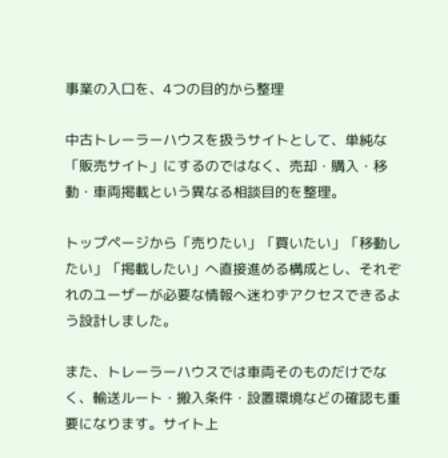事業の入口を、4つの目的から整理

中古トレーラーハウスを扱うサイトとして、単純な「販売サイト」にするのではなく、売却・購入・移動・車両掲載という異なる相談目的を整理。

トップページから「売りたい」「買いたい」「移動したい」「掲載したい」へ直接進める構成とし、それぞれのユーザーが必要な情報へ迷わずアクセスできるよう設計しました。

また、トレーラーハウスでは車両そのものだけでなく、輸送ルート・搬入条件・設置環境などの確認も重要になります。サイト上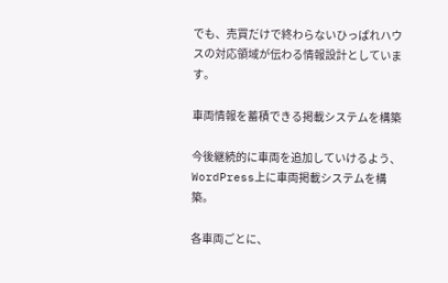でも、売買だけで終わらないひっぱれハウスの対応領域が伝わる情報設計としています。

車両情報を蓄積できる掲載システムを構築

今後継続的に車両を追加していけるよう、WordPress上に車両掲載システムを構築。

各車両ごとに、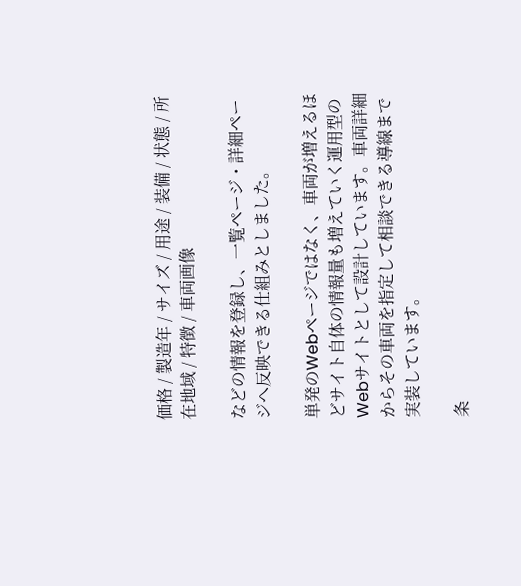価格 / 製造年 / サイズ / 用途 / 装備 / 状態 / 所在地域 / 特徴 / 車両画像

などの情報を登録し、一覧ページ・詳細ページへ反映できる仕組みとしました。

単発のWebページではなく、車両が増えるほどサイト自体の情報量も増えていく運用型のWebサイトとして設計しています。車両詳細からその車両を指定して相談できる導線まで実装しています。

条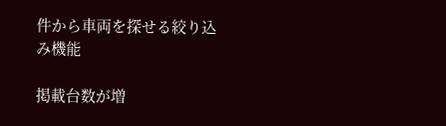件から車両を探せる絞り込み機能

掲載台数が増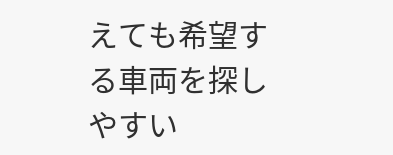えても希望する車両を探しやすい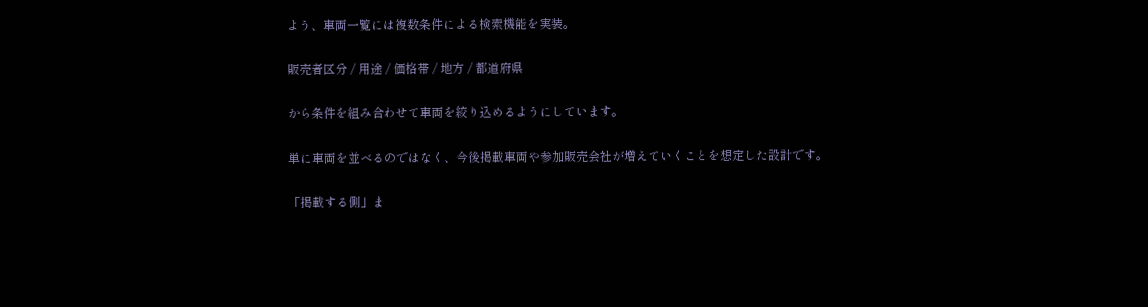よう、車両一覧には複数条件による検索機能を実装。

販売者区分 / 用途 / 価格帯 / 地方 / 都道府県

から条件を組み合わせて車両を絞り込めるようにしています。

単に車両を並べるのではなく、今後掲載車両や参加販売会社が増えていくことを想定した設計です。

「掲載する側」ま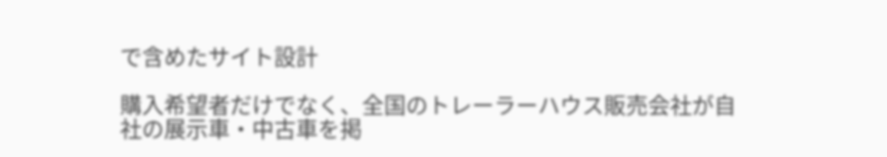で含めたサイト設計

購入希望者だけでなく、全国のトレーラーハウス販売会社が自社の展示車・中古車を掲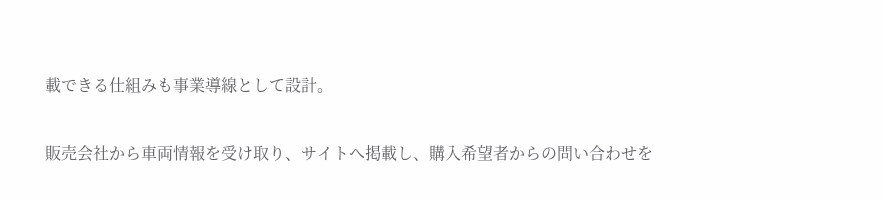載できる仕組みも事業導線として設計。

販売会社から車両情報を受け取り、サイトへ掲載し、購入希望者からの問い合わせを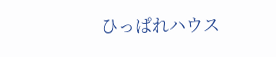ひっぱれハウス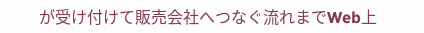が受け付けて販売会社へつなぐ流れまでWeb上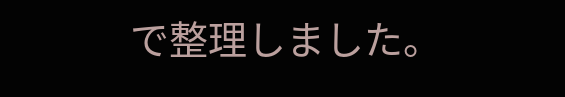で整理しました。